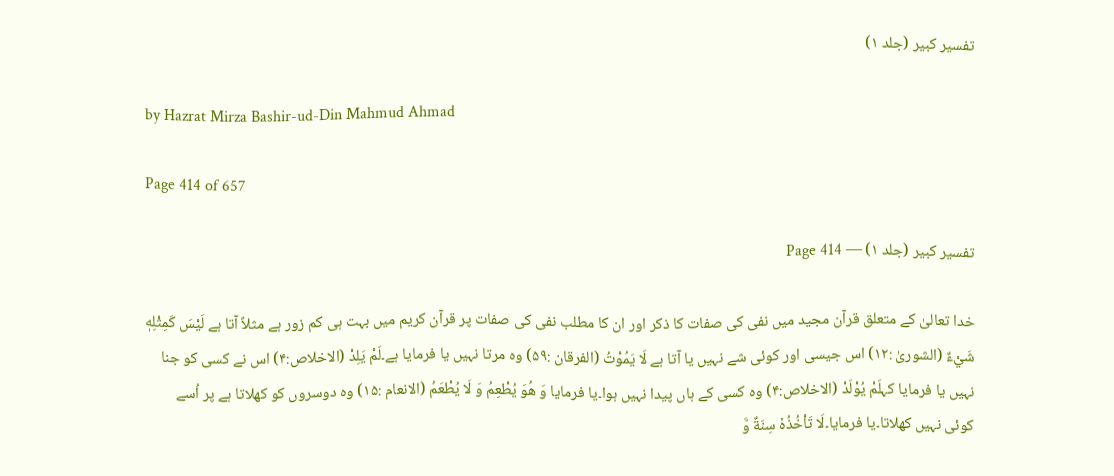تفسیر کبیر (جلد ۱)

by Hazrat Mirza Bashir-ud-Din Mahmud Ahmad

Page 414 of 657

تفسیر کبیر (جلد ۱) — Page 414

خدا تعالیٰ کے متعلق قرآن مجید میں نفی کی صفات کا ذکر اور ان کا مطلب نفی کی صفات پر قرآن کریم میں بہت ہی کم زور ہے مثلاً آتا ہے لَيْسَ كَمِثْلِهٖ شَيْءٌ (الشوریٰ :۱۲) اس جیسی اور کوئی شے نہیں یا آتا ہے لَا يَمُوْتُ (الفرقان :۵۹) وہ مرتا نہیں یا فرمایا ہے۔لَمْ يَلِدْ (الاخلاص:۴) اس نے کسی کو جنا نہیں یا فرمایا کہلَمْ يُوْلَدْ (الاخلاص:۴) وہ کسی کے ہاں پیدا نہیں ہوا۔یا فرمایا وَ هُوَ يُطْعِمُ وَ لَا يُطْعَمُ (الانعام :۱۵) وہ دوسروں کو کھلاتا ہے پر اُسے کوئی نہیں کھلاتا۔یا فرمایا۔لَا تَاْخُذُهٗ سِنَةٌ وَّ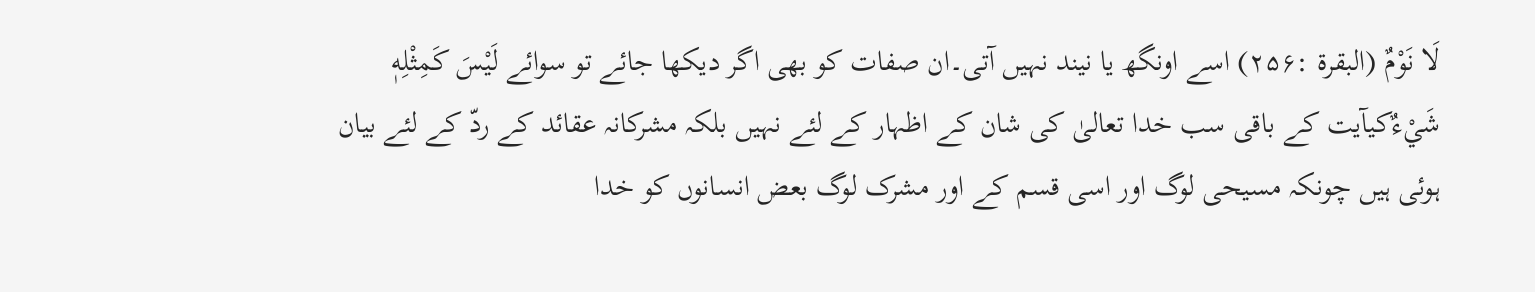لَا نَوْمٌ (البقرة :۲۵۶) اسے اونگھ یا نیند نہیں آتی۔ان صفات کو بھی اگر دیکھا جائے تو سوائے لَيْسَ كَمِثْلِهٖ شَيْءٌکیآیت کے باقی سب خدا تعالیٰ کی شان کے اظہار کے لئے نہیں بلکہ مشرکانہ عقائد کے ردّ کے لئے بیان ہوئی ہیں چونکہ مسیحی لوگ اور اسی قسم کے اور مشرک لوگ بعض انسانوں کو خدا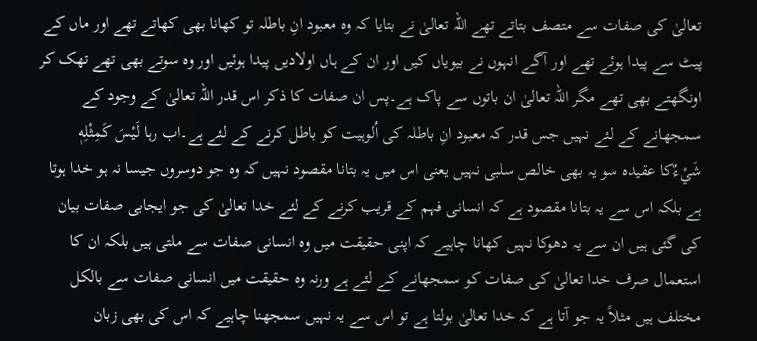تعالیٰ کی صفات سے متصف بتاتے تھے اللہ تعالیٰ نے بتایا کہ وہ معبود انِ باطلہ تو کھانا بھی کھاتے تھے اور ماں کے پیٹ سے پیدا ہوئے تھے اور آگے انہوں نے بیویاں کیں اور ان کے ہاں اولادیں پیدا ہوئیں اور وہ سوتے بھی تھے تھک کر اونگھتے بھی تھے مگر اللہ تعالیٰ ان باتوں سے پاک ہے۔پس ان صفات کا ذکر اس قدر اللہ تعالیٰ کے وجود کے سمجھانے کے لئے نہیں جس قدر کہ معبود انِ باطلہ کی اُلوہیت کو باطل کرنے کے لئے ہے۔اب رہا لَيْسَ كَمِثْلِهٖ شَيْءٌکا عقیدہ سو یہ بھی خالص سلبی نہیں یعنی اس میں یہ بتانا مقصود نہیں کہ وہ جو دوسروں جیسا نہ ہو خدا ہوتا ہے بلکہ اس سے یہ بتانا مقصود ہے کہ انسانی فہم کے قریب کرنے کے لئے خدا تعالیٰ کی جو ایجابی صفات بیان کی گئی ہیں ان سے یہ دھوکا نہیں کھانا چاہیے کہ اپنی حقیقت میں وہ انسانی صفات سے ملتی ہیں بلکہ ان کا استعمال صرف خدا تعالیٰ کی صفات کو سمجھانے کے لئے ہے ورنہ وہ حقیقت میں انسانی صفات سے بالکل مختلف ہیں مثلاً یہ جو آتا ہے کہ خدا تعالیٰ بولتا ہے تو اس سے یہ نہیں سمجھنا چاہیے کہ اس کی بھی زبان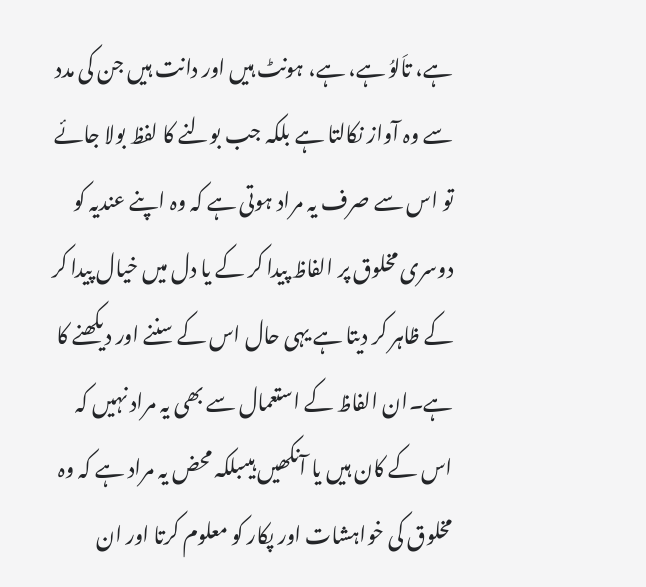ہے، تاَلوُ ہے، ہے، ہونٹ ہیں اور دانت ہیں جن کی مدد سے وہ آواز نکالتا ہے بلکہ جب بولنے کا لفظ بولا جائے تو اس سے صرف یہ مراد ہوتی ہے کہ وہ اپنے عندیہ کو دوسری مخلوق پر الفاظ پیدا کر کے یا دل میں خیال پیدا کر کے ظاہر کر دیتا ہے یہی حال اس کے سننے اور دیکھنے کا ہے۔ان الفاظ کے استعمال سے بھی یہ مراد نہیں کہ اس کے کان ہیں یا آنکھیں ہیںبلکہ محض یہ مراد ہے کہ وہ مخلوق کی خواہشات اور پکار کو معلوم کرتا اور ان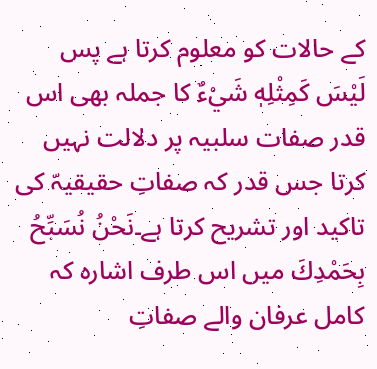کے حالات کو معلوم کرتا ہے پس لَيْسَ كَمِثْلِهٖ شَيْءٌ کا جملہ بھی اس قدر صفات سلبیہ پر دلالت نہیں کرتا جس قدر کہ صفاتِ حقیقیہّ کی تاکید اور تشریح کرتا ہے۔نَحْنُ نُسَبِّحُ بِحَمْدِكَ میں اس طرف اشارہ کہ کامل عرفان والے صفاتِ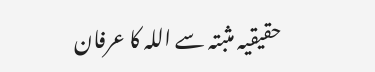حقیقیہ مثبتہ سے اللہ کا عرفان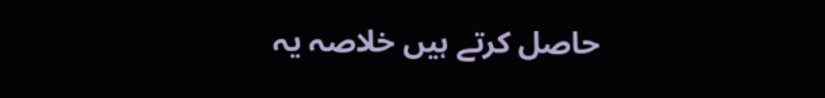حاصل کرتے ہیں خلاصہ یہ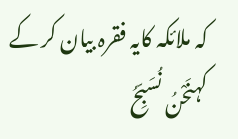کہ ملائکہ کایہ فقرہ بیان کر کے کہنَحْنُ نُسَبِّحُ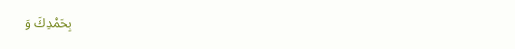بِحَمْدِكَ وَ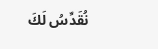نُقَدِّسُ لَكَ